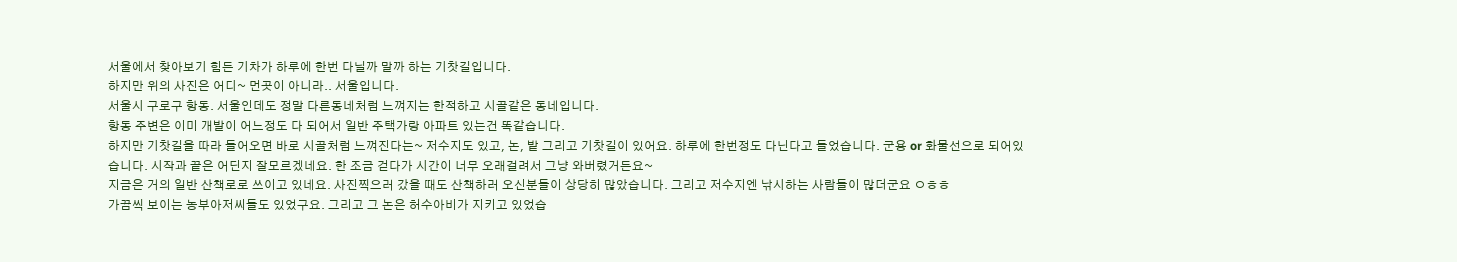서울에서 찾아보기 힘든 기차가 하루에 한번 다닐까 말까 하는 기찻길입니다.
하지만 위의 사진은 어디~ 먼곳이 아니라.. 서울입니다.
서울시 구로구 항동. 서울인데도 정말 다른동네처럼 느껴지는 한적하고 시골같은 동네입니다.
항동 주변은 이미 개발이 어느정도 다 되어서 일반 주택가랑 아파트 있는건 똑같습니다.
하지만 기찻길을 따라 들어오면 바로 시골처럼 느껴진다는~ 저수지도 있고, 논, 밭 그리고 기찻길이 있어요. 하루에 한번정도 다닌다고 들었습니다. 군용 or 화물선으로 되어있습니다. 시작과 끝은 어딘지 잘모르겠네요. 한 조금 걷다가 시간이 너무 오래걸려서 그냥 와버렸거든요~
지금은 거의 일반 산책로로 쓰이고 있네요. 사진찍으러 갔을 때도 산책하러 오신분들이 상당히 많았습니다. 그리고 저수지엔 낚시하는 사람들이 많더군요 ㅇㅎㅎ
가끔씩 보이는 농부아저씨들도 있었구요. 그리고 그 논은 허수아비가 지키고 있었습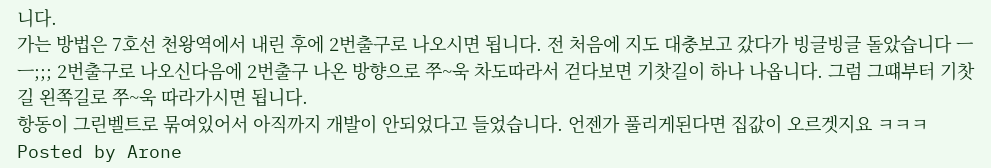니다.
가는 방법은 7호선 천왕역에서 내린 후에 2번출구로 나오시면 됩니다. 전 처음에 지도 대충보고 갔다가 빙글빙글 돌았습니다 ㅡㅡ;;; 2번출구로 나오신다음에 2번출구 나온 방향으로 쭈~욱 차도따라서 걷다보면 기찻길이 하나 나옵니다. 그럼 그떄부터 기찻길 왼쪽길로 쭈~욱 따라가시면 됩니다.
항동이 그린벨트로 묶여있어서 아직까지 개발이 안되었다고 들었습니다. 언젠가 풀리게된다면 집값이 오르겟지요 ㅋㅋㅋ
Posted by Arone